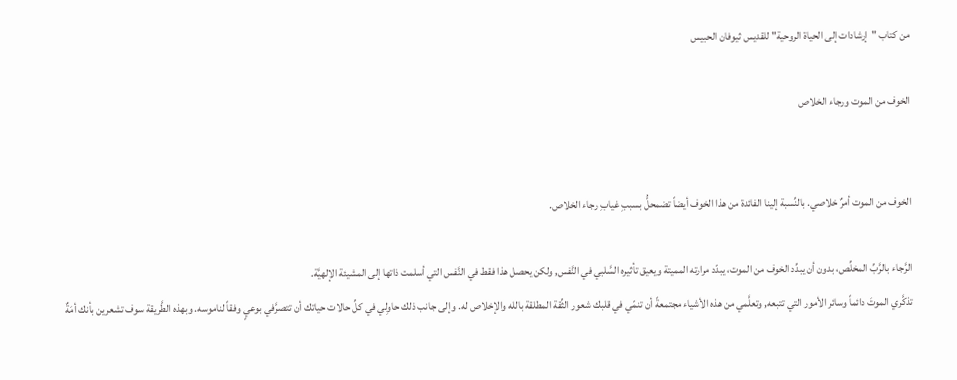من كتاب "إرشادات إلى الحياة الروحية" للقديس ثيوفان الحبيس

الخوف من الموت ورجاء الخلاص


الخوف من الموت أمرٌ خلاصي. بالنِّسبة إلينا الفائدة من هذا الخوف أيضاً تضمحلُّ بسببِ غيابِ رجاء الخلاص.

الرَّجاء بالرَّبِّ المخلِّص، بدون أن يبدِّد الخوف من الموت، يبدّد مرارته المميتة ويعيق تأثيره السَّلبي في النَّفس, ولكن يحصل هذا فقط في النَّفس التي أسلمت ذاتها إلى المشيئة الإلهيَّة.
تذكَّري الموتَ دائماً وسائر الأمور التي تتبعه, وتعلَّمي من هذه الأشياء مجتمعةً أن تنمّي في قلبك شعور الثِّقة المطلقة بالله والإخلاص له. وإلى جانب ذلك حاوِلي في كلِّ حالات حياتك أن تتصرَّفي بوعيٍ وفقاً لناموسه. وبهذه الطَّريقة سوف تشعرين بأنك أمَةٌ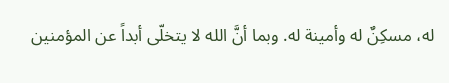له، مسكِنٌ له وأمينة له. وبما أنَّ الله لا يتخلّى أبداً عن المؤمنين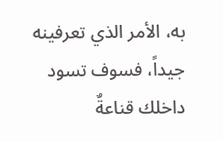به، الأمر الذي تعرفينه جيداً، فسوف تسود داخلك قناعةٌ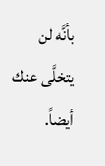بأنَّه لن يتخلَّى عنك أيضاً.